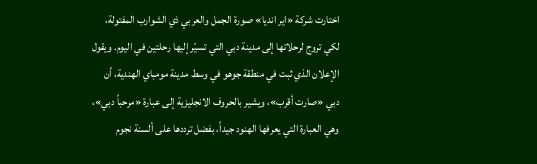اختارت شركة «اير انديا» صورة الجمل والعربي ذي الشوارب المفتولة، لكي تروج لرحلاتها إلى مدينة دبي التي تسيّر إليها رحلتين في اليوم. ويقول الإعلان الذي ثبت في منطقة جوهو في وسط مدينة مومباي الهندية، أن دبي «صارت أقرب»، ويشير بالحروف الانجليزية إلى عبارة «مرحباً دبي»، وهي العبارة التي يعرفها الهنود جيداً، بفضل ترددها على ألسنة نجوم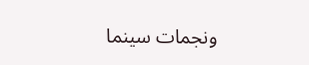ونجمات سينما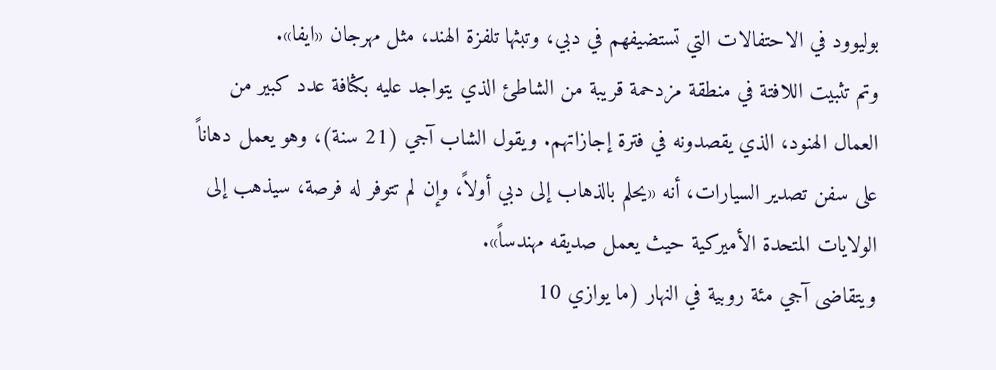بوليوود في الاحتفالات التي تستضيفهم في دبي، وتبثها تلفزة الهند، مثل مهرجان «ايفا».
وتم تثبيت اللافتة في منطقة مزدحمة قريبة من الشاطئ الذي يتواجد عليه بكثافة عدد كبير من العمال الهنود، الذي يقصدونه في فترة إجازاتهم. ويقول الشاب آجي (21 سنة)، وهو يعمل دهاناً على سفن تصدير السيارات، أنه «يحلم بالذهاب إلى دبي أولاً، وإن لم تتوفر له فرصة، سيذهب إلى الولايات المتحدة الأميركية حيث يعمل صديقه مهندساً».
ويتقاضى آجي مئة روبية في النهار (ما يوازي 10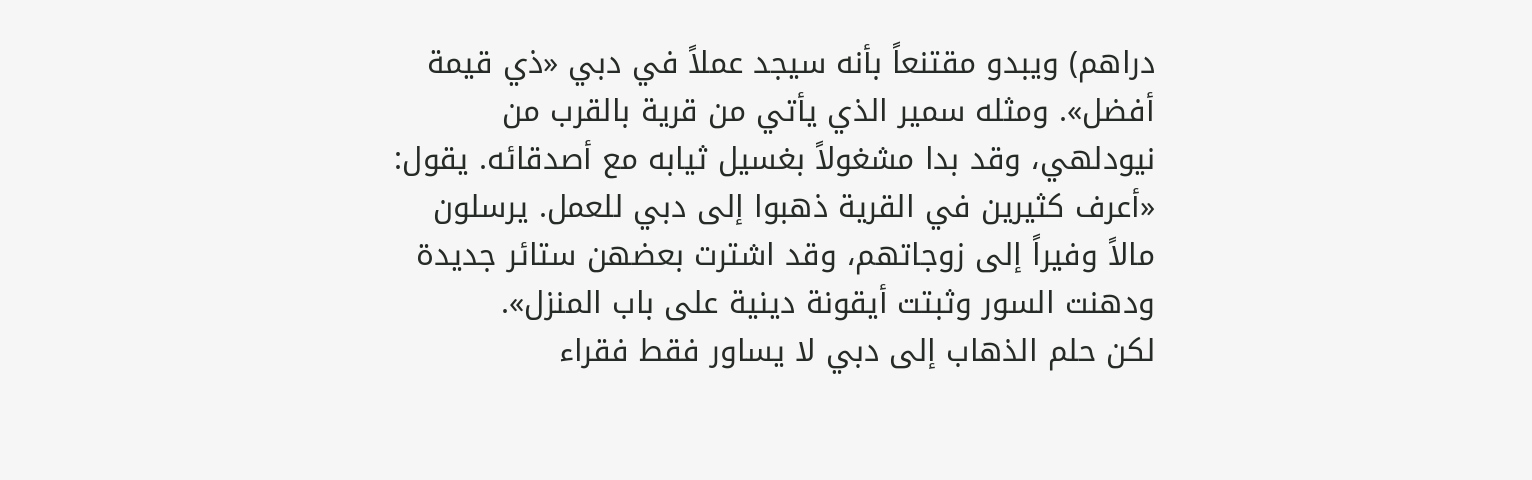دراهم) ويبدو مقتنعاً بأنه سيجد عملاً في دبي «ذي قيمة أفضل». ومثله سمير الذي يأتي من قرية بالقرب من نيودلهي، وقد بدا مشغولاً بغسيل ثيابه مع أصدقائه. يقول: «أعرف كثيرين في القرية ذهبوا إلى دبي للعمل. يرسلون مالاً وفيراً إلى زوجاتهم، وقد اشترت بعضهن ستائر جديدة ودهنت السور وثبتت أيقونة دينية على باب المنزل».
لكن حلم الذهاب إلى دبي لا يساور فقط فقراء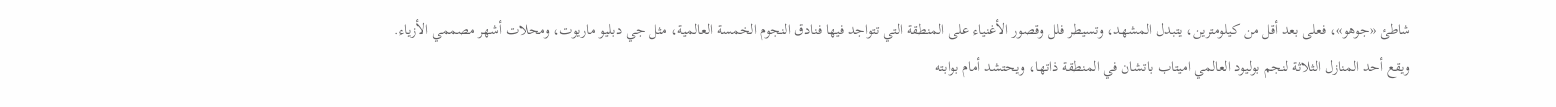شاطئ «جوهو»، فعلى بعد أقل من كيلومترين، يتبدل المشهد، وتسيطر فلل وقصور الأغنياء على المنطقة التي تتواجد فيها فنادق النجوم الخمسة العالمية، مثل جي دبليو ماريوت، ومحلات أشهر مصممي الأزياء.
ويقع أحد المنازل الثلاثة لنجم بوليود العالمي اميتاب باتشان في المنطقة ذاتها، ويحتشد أمام بوابته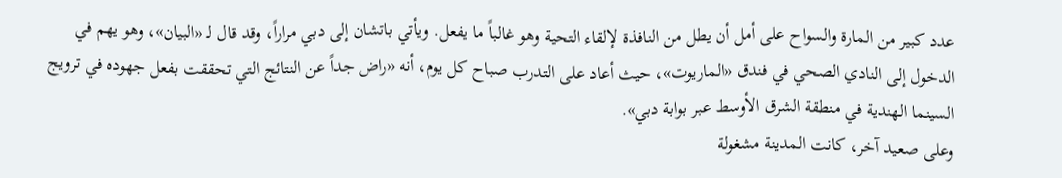عدد كبير من المارة والسواح على أمل أن يطل من النافذة لإلقاء التحية وهو غالباً ما يفعل. ويأتي باتشان إلى دبي مراراً، وقد قال لـ «البيان»، وهو يهم في الدخول إلى النادي الصحي في فندق «الماريوت»، حيث أعاد على التدرب صباح كل يوم، أنه «راض جداً عن النتائج التي تحققت بفعل جهوده في ترويج السينما الهندية في منطقة الشرق الأوسط عبر بوابة دبي».
وعلى صعيد آخر، كانت المدينة مشغولة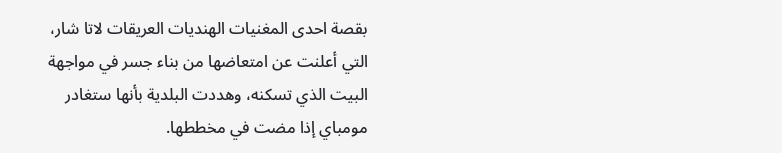بقصة احدى المغنيات الهنديات العريقات لاتا شار، التي أعلنت عن امتعاضها من بناء جسر في مواجهة البيت الذي تسكنه، وهددت البلدية بأنها ستغادر مومباي إذا مضت في مخططها.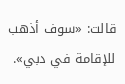قالت: «سوف أذهب للإقامة في دبي».